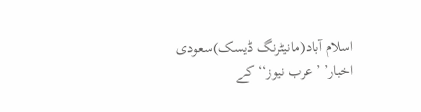اسلام آباد(مانیٹرنگ ڈیسک)سعودی اخبار’ ’عرب نیوز‘‘ کے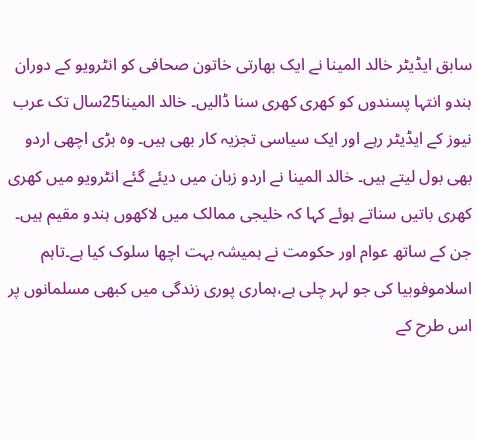سابق ایڈیٹر خالد المینا نے ایک بھارتی خاتون صحافی کو انٹرویو کے دوران ہندو انتہا پسندوں کو کھری کھری سنا ڈالیں۔ خالد المینا25سال تک عرب نیوز کے ایڈیٹر رہے اور ایک سیاسی تجزیہ کار بھی ہیں۔ وہ بڑی اچھی اردو بھی بول لیتے ہیں۔ خالد المینا نے اردو زبان میں دیئے گئے انٹرویو میں کھری کھری باتیں سناتے ہوئے کہا کہ خلیجی ممالک میں لاکھوں ہندو مقیم ہیں۔
جن کے ساتھ عوام اور حکومت نے ہمیشہ بہت اچھا سلوک کیا ہے۔تاہم اسلاموفوبیا کی جو لہر چلی ہے،ہماری پوری زندگی میں کبھی مسلمانوں پر اس طرح کے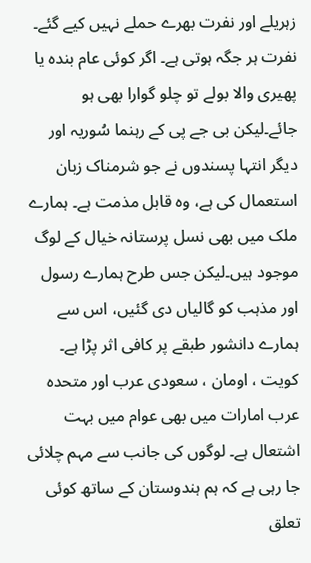زہریلے اور نفرت بھرے حملے نہیں کیے گئے۔ نفرت ہر جگہ ہوتی ہے۔ اگر کوئی عام بندہ یا پھیری والا بولے تو چلو گوارا بھی ہو جائے۔لیکن بی جے پی کے رہنما سُوریہ اور دیگر انتہا پسندوں نے جو شرمناک زبان استعمال کی ہے، وہ قابل مذمت ہے۔ ہمارے ملک میں بھی نسل پرستانہ خیال کے لوگ موجود ہیں۔لیکن جس طرح ہمارے رسول اور مذہب کو گالیاں دی گئیں، اس سے ہمارے دانشور طبقے پر کافی اثر پڑا ہے۔ کویت ، اومان ، سعودی عرب اور متحدہ عرب امارات میں بھی عوام میں بہت اشتعال ہے۔ لوگوں کی جانب سے مہم چلائی جا رہی ہے کہ ہم ہندوستان کے ساتھ کوئی تعلق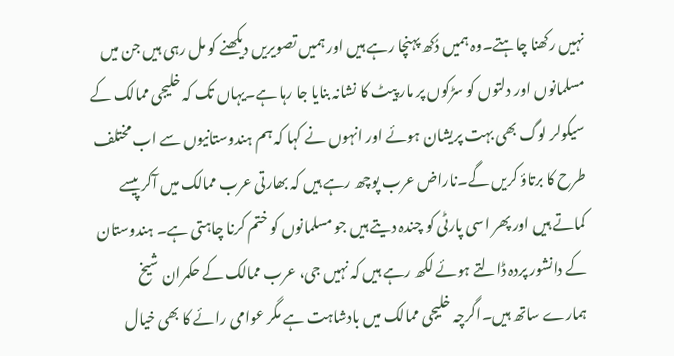نہیں رکھنا چاہتے۔وہ ہمیں دُکھ پہنچا رہے ہیں اور ہمیں تصویریں دیکھنے کو مل رہی ہیں جن میں مسلمانوں اور دلتوں کو سڑکوں پر مار پیٹ کا نشانہ بنایا جا رہا ہے۔یہاں تک کہ خلیجی ممالک کے سیکولر لوگ بھی بہت پریشان ہوئے اور انہوں نے کہا کہ ہم ہندوستانیوں سے اب مختلف طرح کا برتاؤ کریں گے۔ناراض عرب پوچھ رہے ہیں کہ بھارتی عرب ممالک میں آکر پیسے کماتے ہیں اور پھر اسی پارٹی کو چندہ دیتے ہیں جو مسلمانوں کو ختم کرنا چاہتی ہے۔ ہندوستان کے دانشور پردہ ڈالتے ہوئے لکھ رہے ہیں کہ نہیں جی، عرب ممالک کے حکمران شیخ ہمارے ساتھ ہیں۔اگرچہ خلیجی ممالک میں بادشاہت ہے مگر عوامی رائے کا بھی خیال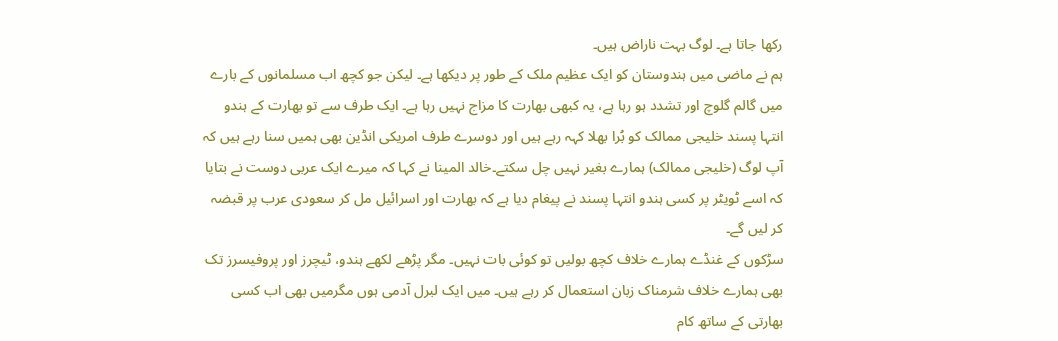رکھا جاتا ہے۔ لوگ بہت ناراض ہیں۔
ہم نے ماضی میں ہندوستان کو ایک عظیم ملک کے طور پر دیکھا ہے۔ لیکن جو کچھ اب مسلمانوں کے بارے میں گالم گلوچ اور تشدد ہو رہا ہے، یہ کبھی بھارت کا مزاج نہیں رہا ہے۔ ایک طرف سے تو بھارت کے ہندو انتہا پسند خلیجی ممالک کو بُرا بھلا کہہ رہے ہیں اور دوسرے طرف امریکی انڈین بھی ہمیں سنا رہے ہیں کہ آپ لوگ (خلیجی ممالک) ہمارے بغیر نہیں چل سکتے۔خالد المینا نے کہا کہ میرے ایک عربی دوست نے بتایا کہ اسے ٹویٹر پر کسی ہندو انتہا پسند نے پیغام دیا ہے کہ بھارت اور اسرائیل مل کر سعودی عرب پر قبضہ کر لیں گے۔
سڑکوں کے غنڈے ہمارے خلاف کچھ بولیں تو کوئی بات نہیں۔ مگر پڑھے لکھے ہندو، ٹیچرز اور پروفیسرز تک بھی ہمارے خلاف شرمناک زبان استعمال کر رہے ہیں۔ میں ایک لبرل آدمی ہوں مگرمیں بھی اب کسی بھارتی کے ساتھ کام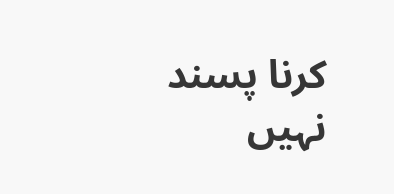کرنا پسند نہیں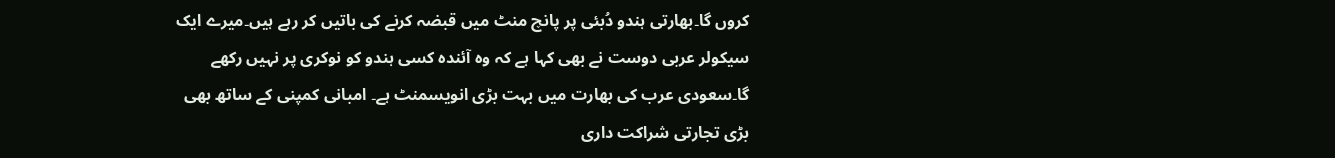کروں گا۔بھارتی ہندو دُبئی پر پانچ منٹ میں قبضہ کرنے کی باتیں کر رہے ہیں۔میرے ایک سیکولر عربی دوست نے بھی کہا ہے کہ وہ آئندہ کسی ہندو کو نوکری پر نہیں رکھے گا۔سعودی عرب کی بھارت میں بہت بڑی انویسمنٹ ہے۔ امبانی کمپنی کے ساتھ بھی بڑی تجارتی شراکت داری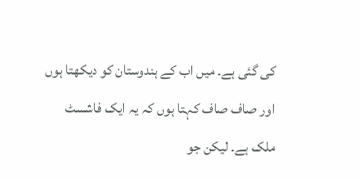کی گئی ہے۔ میں اب کے ہندوستان کو دیکھتا ہوں اور صاف صاف کہتا ہوں کہ یہ ایک فاشسٹ ملک ہے۔ لیکن جو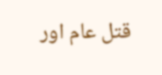قتل عام اور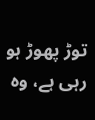توڑ پھوڑ ہو رہی ہے، وہ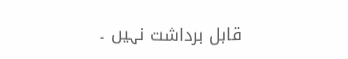قابل برداشت نہیں ۔